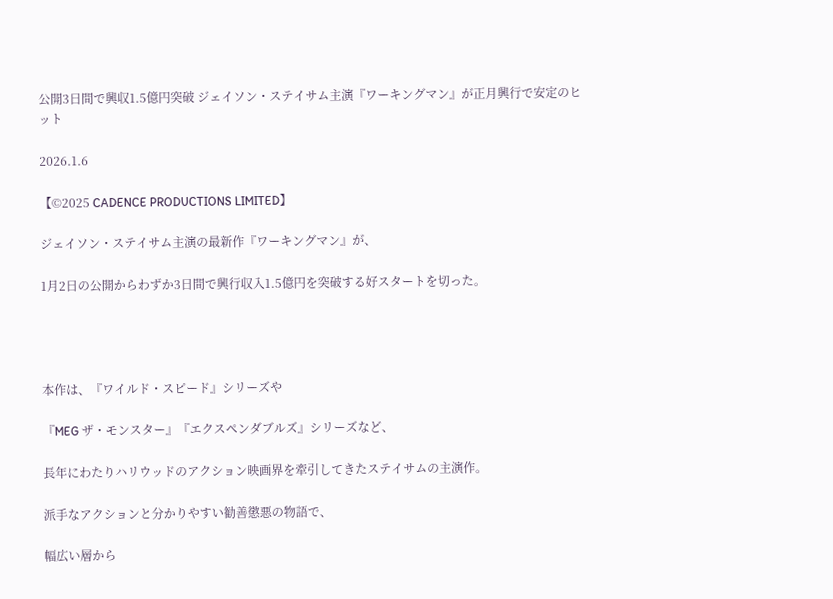公開3日間で興収1.5億円突破 ジェイソン・ステイサム主演『ワーキングマン』が正月興行で安定のヒット

2026.1.6

【©2025 CADENCE PRODUCTIONS LIMITED】

ジェイソン・ステイサム主演の最新作『ワーキングマン』が、

1月2日の公開からわずか3日間で興行収入1.5億円を突破する好スタートを切った。




本作は、『ワイルド・スピード』シリーズや

『MEG ザ・モンスター』『エクスペンダブルズ』シリーズなど、

長年にわたりハリウッドのアクション映画界を牽引してきたステイサムの主演作。

派手なアクションと分かりやすい勧善懲悪の物語で、

幅広い層から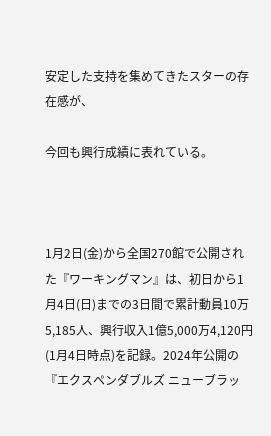安定した支持を集めてきたスターの存在感が、

今回も興行成績に表れている。



1月2日(金)から全国270館で公開された『ワーキングマン』は、初日から1月4日(日)までの3日間で累計動員10万5,185人、興行収入1億5,000万4,120円(1月4日時点)を記録。2024年公開の『エクスペンダブルズ ニューブラッ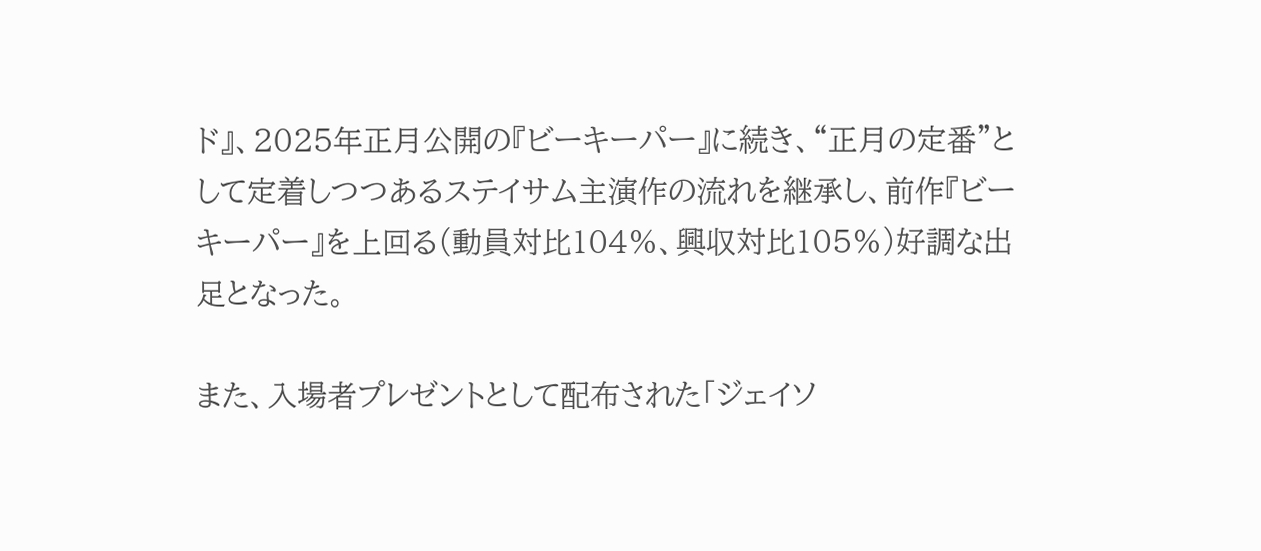ド』、2025年正月公開の『ビーキーパー』に続き、“正月の定番”として定着しつつあるステイサム主演作の流れを継承し、前作『ビーキーパー』を上回る(動員対比104%、興収対比105%)好調な出足となった。

また、入場者プレゼントとして配布された「ジェイソ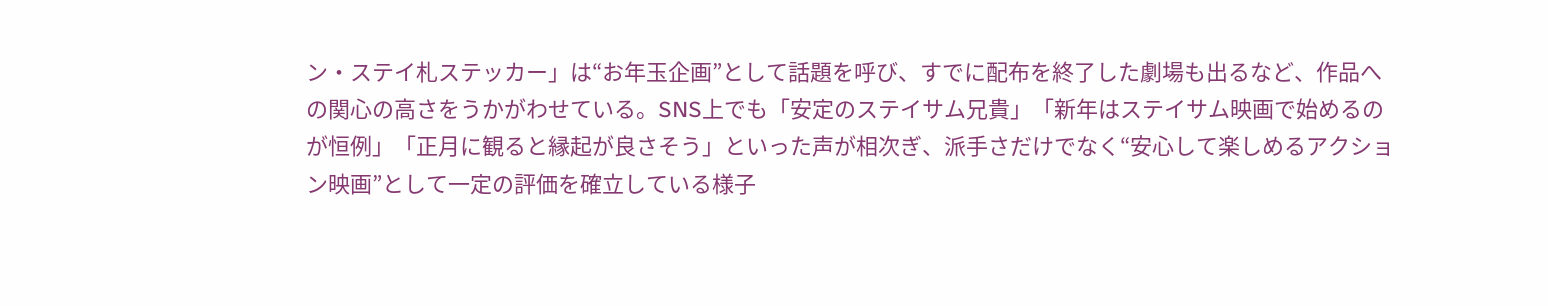ン・ステイ札ステッカー」は“お年玉企画”として話題を呼び、すでに配布を終了した劇場も出るなど、作品への関心の高さをうかがわせている。SNS上でも「安定のステイサム兄貴」「新年はステイサム映画で始めるのが恒例」「正月に観ると縁起が良さそう」といった声が相次ぎ、派手さだけでなく“安心して楽しめるアクション映画”として一定の評価を確立している様子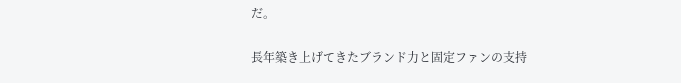だ。

長年築き上げてきたブランド力と固定ファンの支持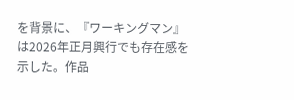を背景に、『ワーキングマン』は2026年正月興行でも存在感を示した。作品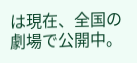は現在、全国の劇場で公開中。